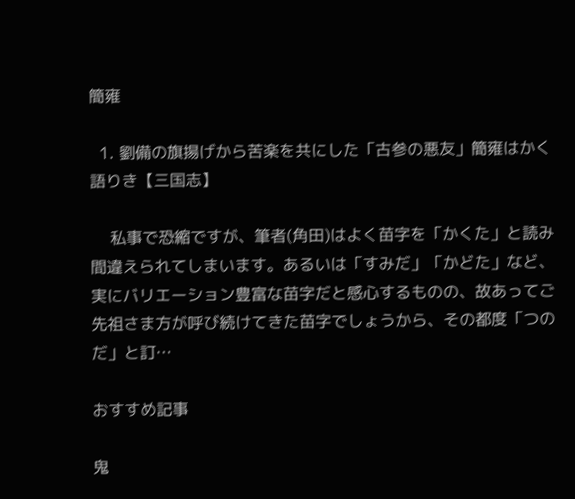簡雍

  1. 劉備の旗揚げから苦楽を共にした「古参の悪友」簡雍はかく語りき【三国志】

    私事で恐縮ですが、筆者(角田)はよく苗字を「かくた」と読み間違えられてしまいます。あるいは「すみだ」「かどた」など、実にバリエーション豊富な苗字だと感心するものの、故あってご先祖さま方が呼び続けてきた苗字でしょうから、その都度「つのだ」と訂…

おすすめ記事

鬼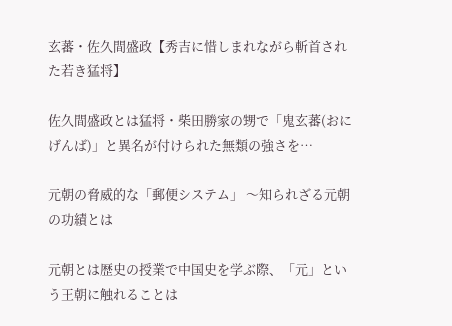玄蕃・佐久間盛政【秀吉に惜しまれながら斬首された若き猛将】

佐久間盛政とは猛将・柴田勝家の甥で「鬼玄蕃(おにげんば)」と異名が付けられた無類の強さを…

元朝の脅威的な「郵便システム」 〜知られざる元朝の功績とは

元朝とは歴史の授業で中国史を学ぶ際、「元」という王朝に触れることは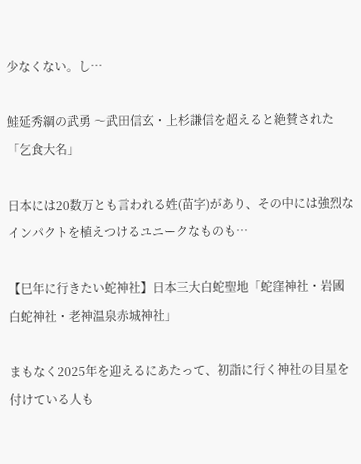少なくない。し…

鮭延秀綱の武勇 〜武田信玄・上杉謙信を超えると絶賛された「乞食大名」

日本には20数万とも言われる姓(苗字)があり、その中には強烈なインパクトを植えつけるユニークなものも…

【巳年に行きたい蛇神社】日本三大白蛇聖地「蛇窪神社・岩國白蛇神社・老神温泉赤城神社」

まもなく2025年を迎えるにあたって、初詣に行く神社の目星を付けている人も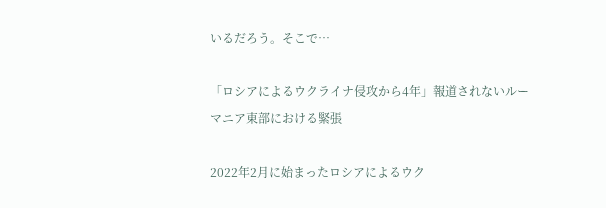いるだろう。そこで…

「ロシアによるウクライナ侵攻から4年」報道されないルーマニア東部における緊張

2022年2月に始まったロシアによるウク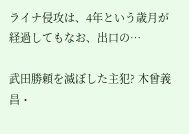ライナ侵攻は、4年という歳月が経過してもなお、出口の…

武田勝頼を滅ぼした主犯? 木曾義昌・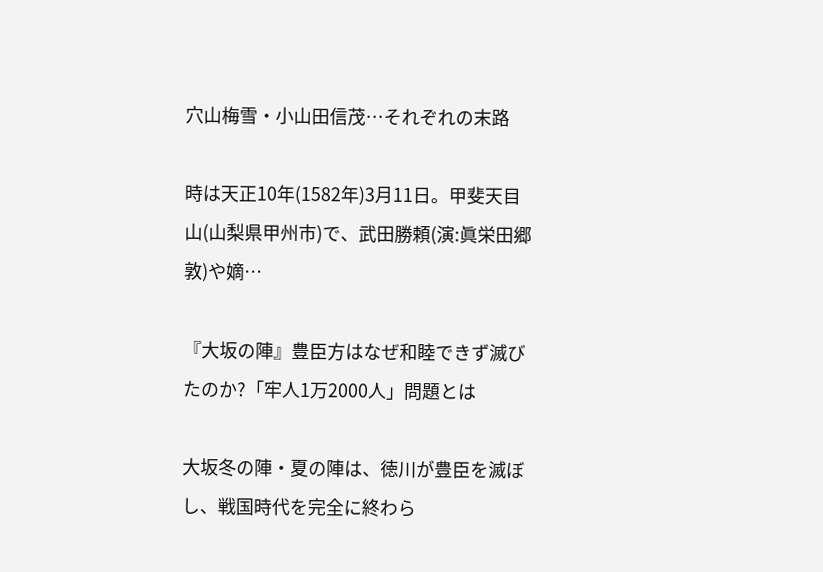穴山梅雪・小山田信茂…それぞれの末路

時は天正10年(1582年)3月11日。甲斐天目山(山梨県甲州市)で、武田勝頼(演:眞栄田郷敦)や嫡…

『大坂の陣』豊臣方はなぜ和睦できず滅びたのか?「牢人1万2000人」問題とは

大坂冬の陣・夏の陣は、徳川が豊臣を滅ぼし、戦国時代を完全に終わら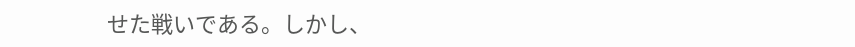せた戦いである。しかし、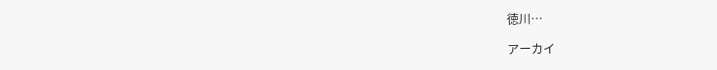徳川…

アーカイ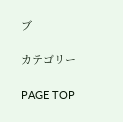ブ

カテゴリー

PAGE TOP